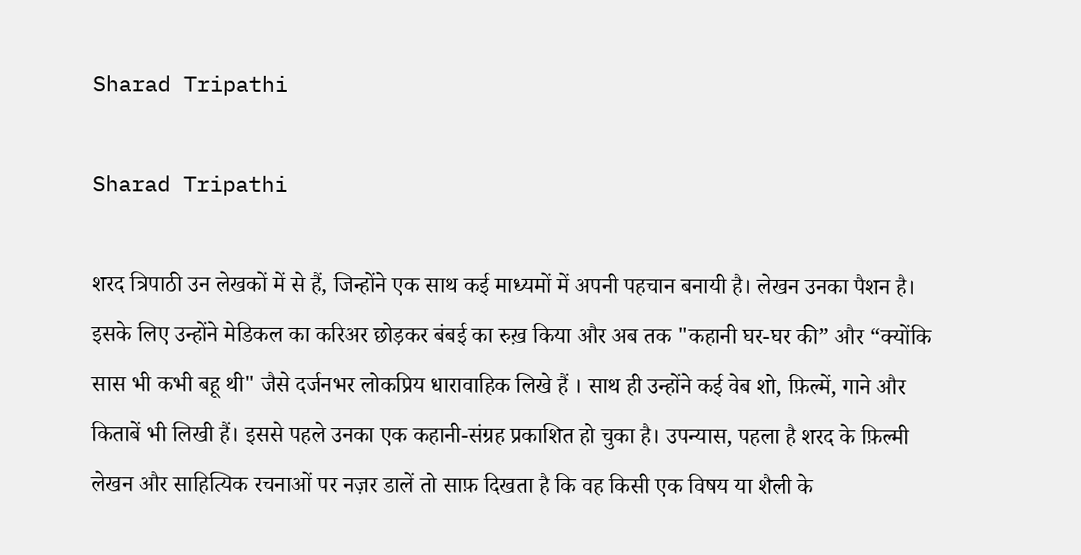Sharad Tripathi

Sharad Tripathi

शरद त्रिपाठी उन लेखकों में से हैं, जिन्होंने एक साथ कई माध्यमों में अपनी पहचान बनायी है। लेखन उनका पैशन है। इसके लिए उन्होंने मेडिकल का करिअर छोड़कर बंबई का रुख़ किया और अब तक "कहानी घर-घर की” और “क्योंकि सास भी कभी बहू थी" जैसे दर्जनभर लोकप्रिय धारावाहिक लिखे हैं । साथ ही उन्होंने कई वेब शो, फ़िल्में, गाने और किताबें भी लिखी हैं। इससे पहले उनका एक कहानी-संग्रह प्रकाशित हो चुका है। उपन्यास, पहला है शरद के फ़िल्मी लेखन और साहित्यिक रचनाओं पर नज़र डालें तो साफ़ दिखता है कि वह किसी एक विषय या शैली के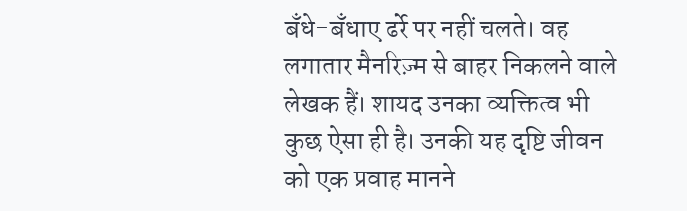बँधे-बँधाए ढर्रे पर नहीं चलते। वह लगातार मैनरिज़्म से बाहर निकलने वाले लेखक हैं। शायद उनका व्यक्तित्व भी कुछ ऐसा ही है। उनकी यह दृष्टि जीवन को एक प्रवाह मानने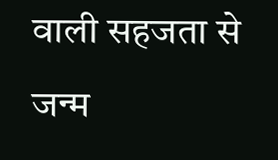वाली सहजता से जन्म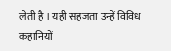लेती है । यही सहजता उन्हें विविध कहानियों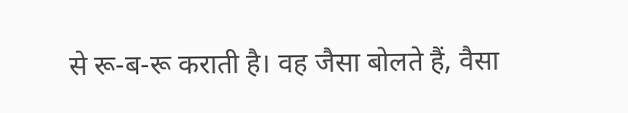से रू-ब-रू कराती है। वह जैसा बोलते हैं, वैसा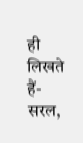ही लिखते हैं- सरल,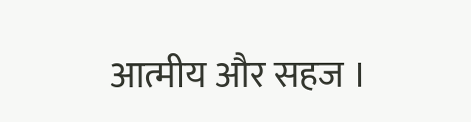आत्मीय और सहज ।